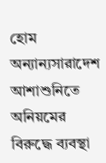হোম অন্যান্যসারাদেশ আশাশুনিতে অনিয়মের বিরুদ্ধে ব্যবস্থা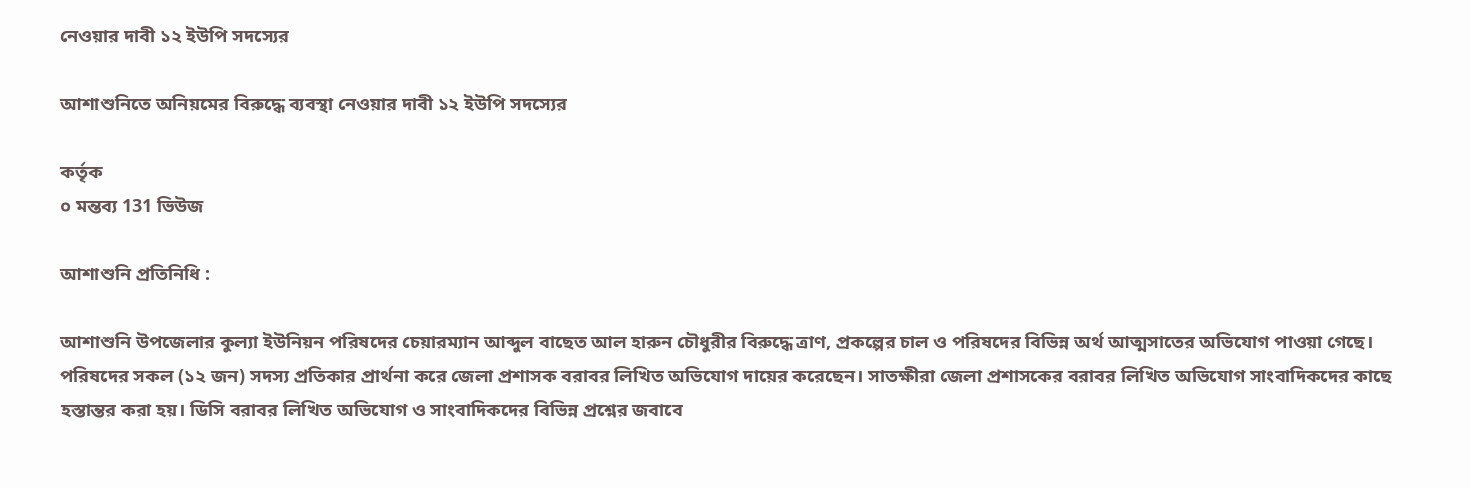নেওয়ার দাবী ১২ ইউপি সদস্যের

আশাশুনিতে অনিয়মের বিরুদ্ধে ব্যবস্থা নেওয়ার দাবী ১২ ইউপি সদস্যের

কর্তৃক
০ মন্তব্য 131 ভিউজ

আশাশুনি প্রতিনিধি :

আশাশুনি উপজেলার কুল্যা ইউনিয়ন পরিষদের চেয়ারম্যান আব্দুল বাছেত আল হারুন চৌধুরীর বিরুদ্ধে ত্রাণ, প্রকল্পের চাল ও পরিষদের বিভিন্ন অর্থ আত্মসাতের অভিযোগ পাওয়া গেছে। পরিষদের সকল (১২ জন) সদস্য প্রতিকার প্রার্থনা করে জেলা প্রশাসক বরাবর লিখিত অভিযোগ দায়ের করেছেন। সাতক্ষীরা জেলা প্রশাসকের বরাবর লিখিত অভিযোগ সাংবাদিকদের কাছে হস্তান্তর করা হয়। ডিসি বরাবর লিখিত অভিযোগ ও সাংবাদিকদের বিভিন্ন প্রশ্নের জবাবে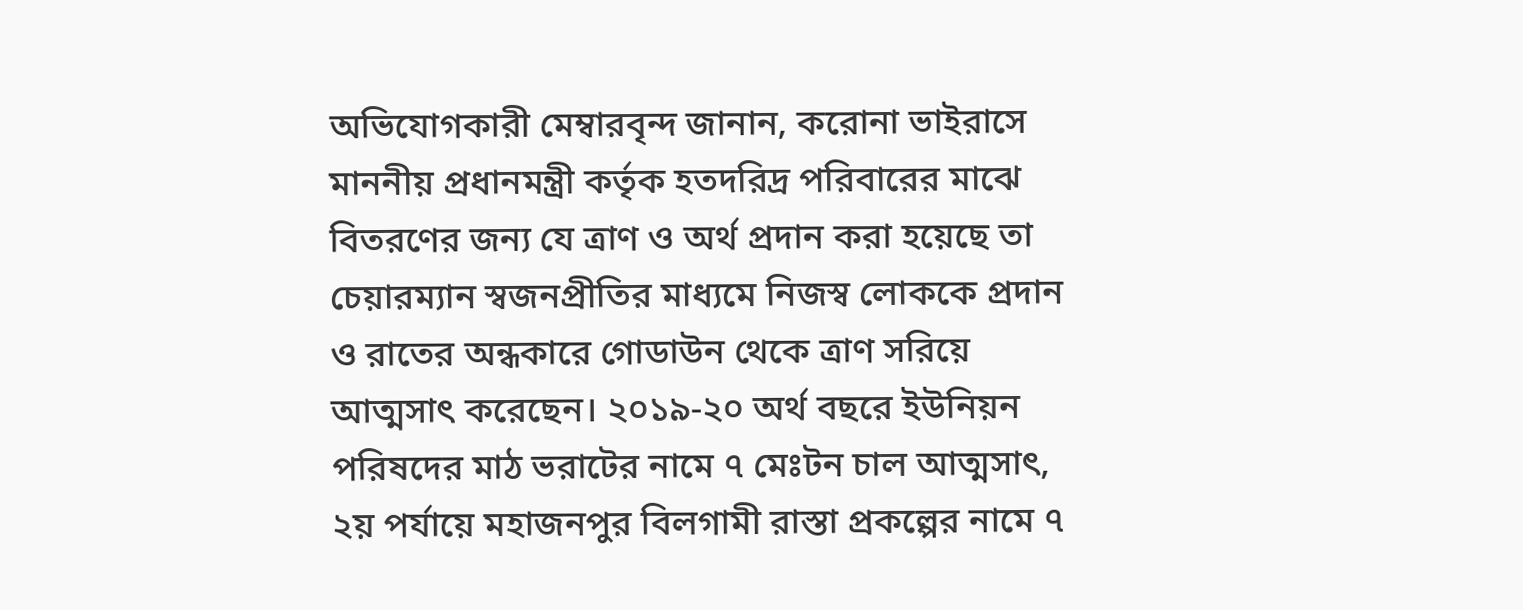অভিযোগকারী মেম্বারবৃন্দ জানান, করোনা ভাইরাসে মাননীয় প্রধানমন্ত্রী কর্তৃক হতদরিদ্র পরিবারের মাঝে বিতরণের জন্য যে ত্রাণ ও অর্থ প্রদান করা হয়েছে তা চেয়ারম্যান স্বজনপ্রীতির মাধ্যমে নিজস্ব লোককে প্রদান ও রাতের অন্ধকারে গোডাউন থেকে ত্রাণ সরিয়ে আত্মসাৎ করেছেন। ২০১৯-২০ অর্থ বছরে ইউনিয়ন পরিষদের মাঠ ভরাটের নামে ৭ মেঃটন চাল আত্মসাৎ, ২য় পর্যায়ে মহাজনপুর বিলগামী রাস্তা প্রকল্পের নামে ৭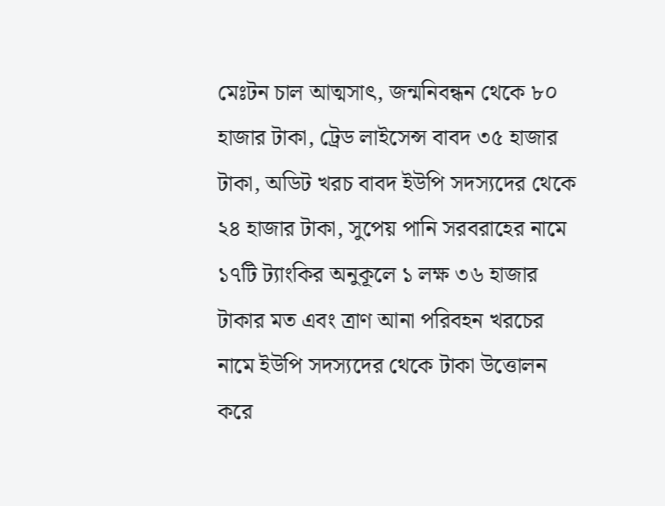মেঃটন চাল আত্মসাৎ, জন্মনিবন্ধন থেকে ৮০ হাজার টাকা, ট্রেড লাইসেন্স বাবদ ৩৫ হাজার টাকা, অডিট খরচ বাবদ ইউপি সদস্যদের থেকে ২৪ হাজার টাকা, সুপেয় পানি সরবরাহের নামে ১৭টি ট্যাংকির অনুকূলে ১ লক্ষ ৩৬ হাজার টাকার মত এবং ত্রাণ আনা পরিবহন খরচের নামে ইউপি সদস্যদের থেকে টাকা উত্তোলন করে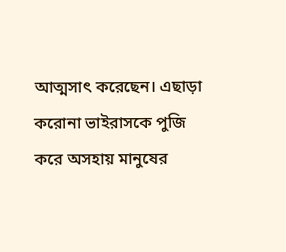আত্মসাৎ করেছেন। এছাড়া করোনা ভাইরাসকে পুজি করে অসহায় মানুষের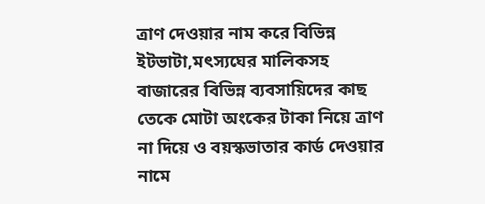ত্রাণ দেওয়ার নাম করে বিভিন্ন ইটভাটা,মৎস্যঘের মালিকসহ বাজারের বিভিন্ন ব্যবসায়িদের কাছ তেকে মোটা অংকের টাকা নিয়ে ত্রাণ না দিয়ে ও বয়স্কভাতার কার্ড দেওয়ার নামে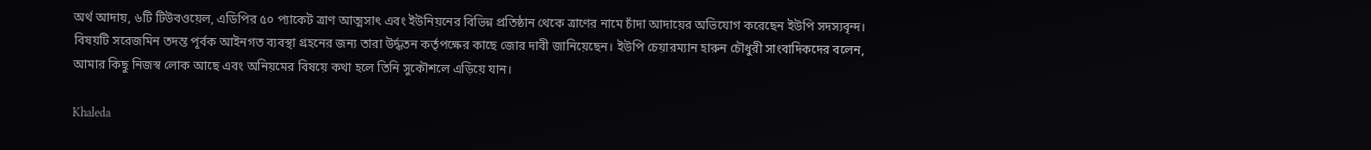অর্থ আদায়, ৬টি টিউবওয়েল, এডিপির ৫০ প্যাকেট ত্রাণ আত্মসাৎ এবং ইউনিয়নের বিভিন্ন প্রতিষ্ঠান থেকে ত্রাণের নামে চাঁদা আদায়ের অভিযোগ করেছেন ইউপি সদস্যবৃন্দ। বিষয়টি সরেজমিন তদন্ত পূর্বক আইনগত ব্যবস্থা গ্রহনের জন্য তারা উর্দ্ধতন কর্তৃপক্ষের কাছে জোর দাবী জানিয়েছেন। ইউপি চেয়ারম্যান হারুন চৌধুরী সাংবাদিকদের বলেন, আমার কিছু নিজস্ব লোক আছে এবং অনিয়মের বিষয়ে কথা হলে তিনি সুকৌশলে এড়িয়ে যান।

Khaleda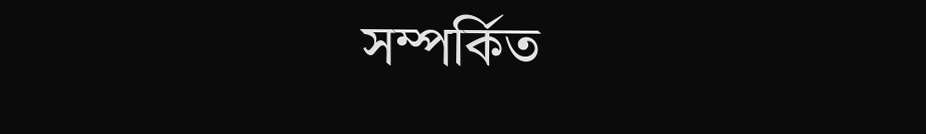সম্পর্কিত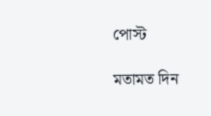পোস্ট

মতামত দিন